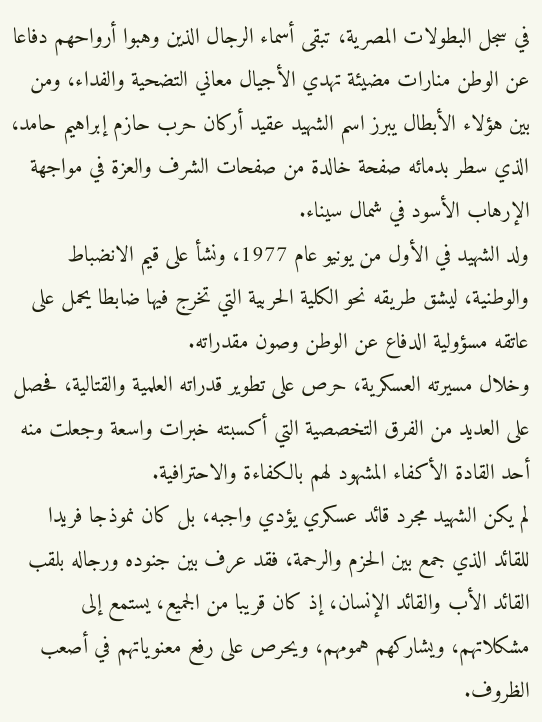في سجل البطولات المصرية، تبقى أسماء الرجال الذين وهبوا أرواحهم دفاعا عن الوطن منارات مضيئة تهدي الأجيال معاني التضحية والفداء، ومن بين هؤلاء الأبطال يبرز اسم الشهيد عقيد أركان حرب حازم إبراهيم حامد، الذي سطر بدمائه صفحة خالدة من صفحات الشرف والعزة في مواجهة الإرهاب الأسود في شمال سيناء.
ولد الشهيد في الأول من يونيو عام 1977، ونشأ على قيم الانضباط والوطنية، ليشق طريقه نحو الكلية الحربية التي تخرج فيها ضابطا يحمل على عاتقه مسؤولية الدفاع عن الوطن وصون مقدراته.
وخلال مسيرته العسكرية، حرص على تطوير قدراته العلمية والقتالية، فحصل على العديد من الفرق التخصصية التي أكسبته خبرات واسعة وجعلت منه أحد القادة الأكفاء المشهود لهم بالكفاءة والاحترافية.
لم يكن الشهيد مجرد قائد عسكري يؤدي واجبه، بل كان نموذجا فريدا للقائد الذي جمع بين الحزم والرحمة، فقد عرف بين جنوده ورجاله بلقب القائد الأب والقائد الإنسان، إذ كان قريبا من الجميع، يستمع إلى مشكلاتهم، ويشاركهم همومهم، ويحرص على رفع معنوياتهم في أصعب الظروف.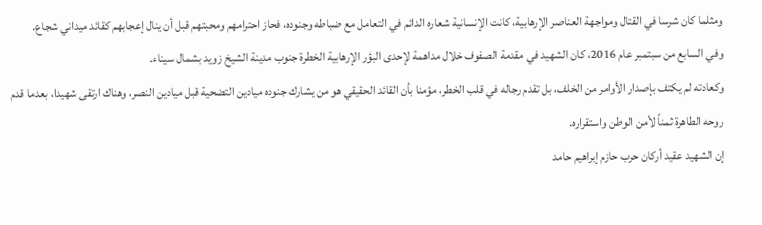ومثلما كان شرسا في القتال ومواجهة العناصر الإرهابية، كانت الإنسانية شعاره الدائم في التعامل مع ضباطه وجنوده، فحاز احترامهم ومحبتهم قبل أن ينال إعجابهم كقائد ميداني شجاع.
وفي السابع من سبتمبر عام 2016، كان الشهيد في مقدمة الصفوف خلال مداهمة لإحدى البؤر الإرهابية الخطرة جنوب مدينة الشيخ زويد بشمال سيناء.
وكعادته لم يكتف بإصدار الأوامر من الخلف، بل تقدم رجاله في قلب الخطر، مؤمنا بأن القائد الحقيقي هو من يشارك جنوده ميادين التضحية قبل ميادين النصر، وهناك ارتقى شهيدا، بعدما قدم روحه الطاهرة ثمناً لأمن الوطن واستقراره.
إن الشهيد عقيد أركان حرب حازم إبراهيم حامد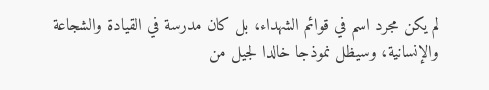لم يكن مجرد اسم في قوائم الشهداء، بل كان مدرسة في القيادة والشجاعة والإنسانية، وسيظل نموذجا خالدا لجيل من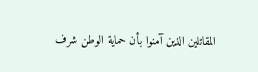المقاتلين الذين آمنوا بأن حماية الوطن شرف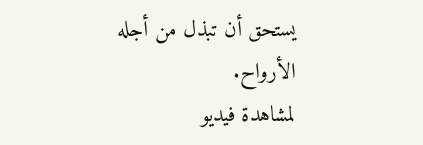يستحق أن تبذل من أجله الأرواح.
لمشاهدة فيديو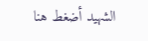الشهيد أضغط هنا